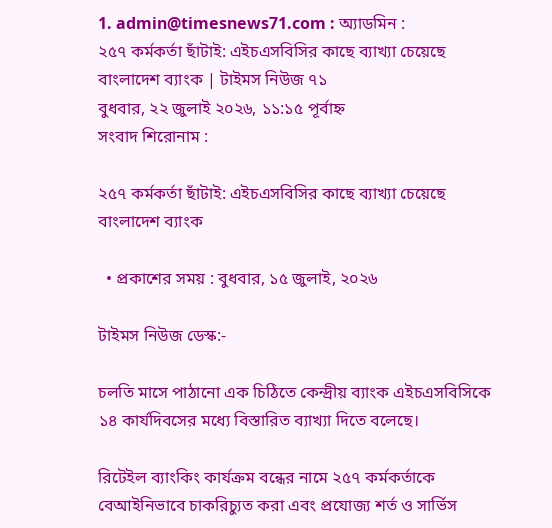1. admin@timesnews71.com : অ্যাডমিন :
২৫৭ কর্মকর্তা ছাঁটাই: এইচএসবিসির কাছে ব্যাখ্যা চেয়েছে বাংলাদেশ ব্যাংক | টাইমস নিউজ ৭১
বুধবার, ২২ জুলাই ২০২৬, ১১:১৫ পূর্বাহ্ন
সংবাদ শিরোনাম :

২৫৭ কর্মকর্তা ছাঁটাই: এইচএসবিসির কাছে ব্যাখ্যা চেয়েছে বাংলাদেশ ব্যাংক

  • প্রকাশের সময় : বুধবার, ১৫ জুলাই, ২০২৬

টাইমস নিউজ ডেস্ক:-

চলতি মাসে পাঠানো এক চিঠিতে কেন্দ্রীয় ব্যাংক এইচএসবিসিকে ১৪ কার্যদিবসের মধ্যে বিস্তারিত ব্যাখ্যা দিতে বলেছে।

রিটেইল ব্যাংকিং কার্যক্রম বন্ধের নামে ২৫৭ কর্মকর্তাকে বেআইনিভাবে চাকরিচ্যুত করা এবং প্রযোজ্য শর্ত ও সার্ভিস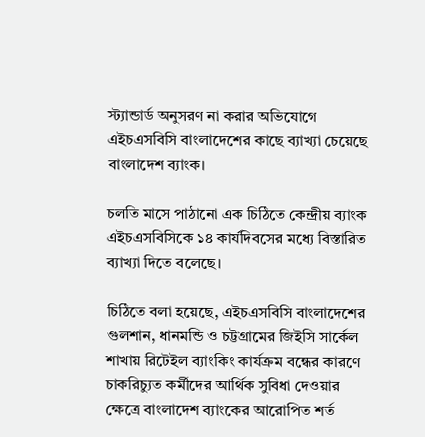স্ট্যান্ডার্ড অনুসরণ না করার অভিযোগে এইচএসবিসি বাংলাদেশের কাছে ব্যাখ্যা চেয়েছে বাংলাদেশ ব্যাংক।

চলতি মাসে পাঠানো এক চিঠিতে কেন্দ্রীয় ব্যাংক এইচএসবিসিকে ১৪ কার্যদিবসের মধ্যে বিস্তারিত ব্যাখ্যা দিতে বলেছে।

চিঠিতে বলা হয়েছে, এইচএসবিসি বাংলাদেশের গুলশান, ধানমন্ডি ও চট্টগ্রামের জিইসি সার্কেল শাখায় রিটেইল ব্যাংকিং কার্যক্রম বন্ধের কারণে চাকরিচ্যুত কর্মীদের আর্থিক সুবিধা দেওয়ার ক্ষেত্রে বাংলাদেশ ব্যাংকের আরোপিত শর্ত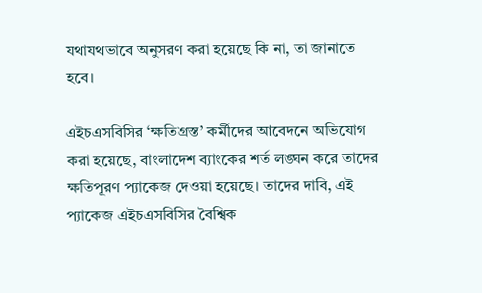যথাযথভাবে অনুসরণ করা হয়েছে কি না, তা জানাতে হবে।

এইচএসবিসির ‘ক্ষতিগ্রস্ত’ কর্মীদের আবেদনে অভিযোগ করা হয়েছে, বাংলাদেশ ব্যাংকের শর্ত লঙ্ঘন করে তাদের ক্ষতিপূরণ প্যাকেজ দেওয়া হয়েছে। তাদের দাবি, এই প্যাকেজ এইচএসবিসির বৈশ্বিক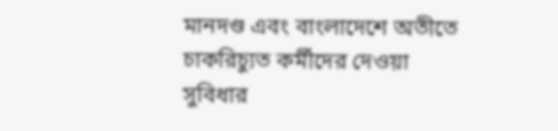মানদণ্ড এবং বাংলাদেশে অতীতে চাকরিচ্যুত কর্মীদের দেওয়া সুবিধার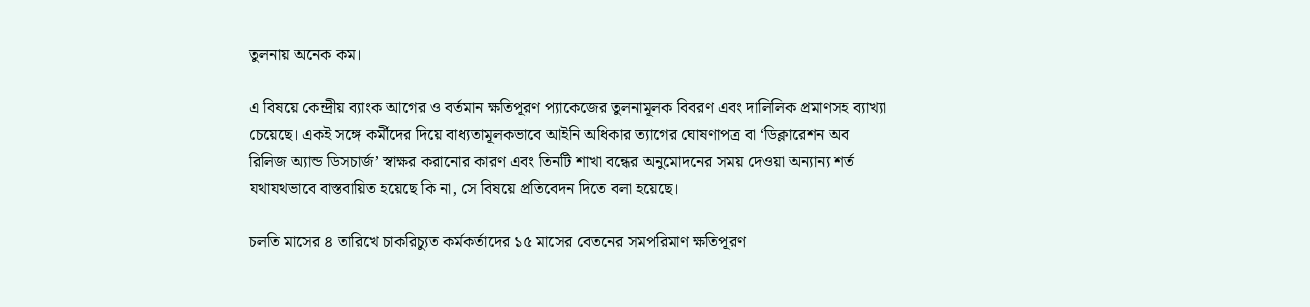তুলনায় অনেক কম।

এ বিষয়ে কেন্দ্রীয় ব্যাংক আগের ও বর্তমান ক্ষতিপূরণ প্যাকেজের তুলনামূলক বিবরণ এবং দালিলিক প্রমাণসহ ব্যাখ্যা চেয়েছে। একই সঙ্গে কর্মীদের দিয়ে বাধ্যতামূলকভাবে আইনি অধিকার ত্যাগের ঘোষণাপত্র বা ‘ডিক্লারেশন অব রিলিজ অ্যান্ড ডিসচার্জ’ স্বাক্ষর করানোর কারণ এবং তিনটি শাখা বন্ধের অনুমোদনের সময় দেওয়া অন্যান্য শর্ত যথাযথভাবে বাস্তবায়িত হয়েছে কি না, সে বিষয়ে প্রতিবেদন দিতে বলা হয়েছে।

চলতি মাসের ৪ তারিখে চাকরিচ্যুত কর্মকর্তাদের ১৫ মাসের বেতনের সমপরিমাণ ক্ষতিপূরণ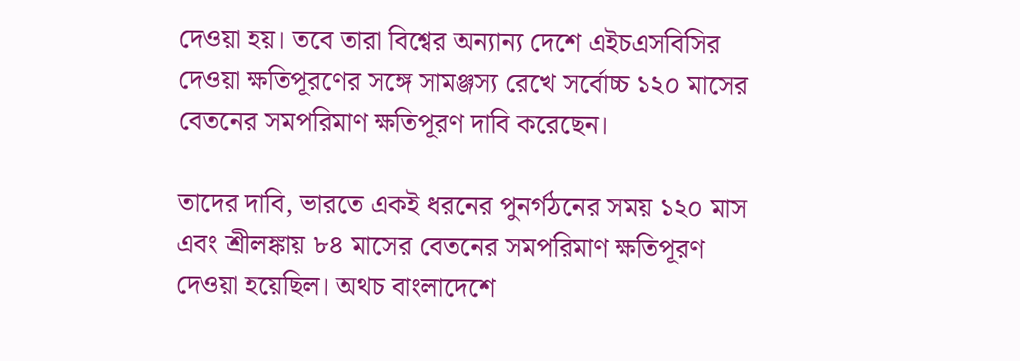দেওয়া হয়। তবে তারা বিশ্বের অন্যান্য দেশে এইচএসবিসির দেওয়া ক্ষতিপূরণের সঙ্গে সামঞ্জস্য রেখে সর্বোচ্চ ১২০ মাসের বেতনের সমপরিমাণ ক্ষতিপূরণ দাবি করেছেন।

তাদের দাবি, ভারতে একই ধরনের পুনর্গঠনের সময় ১২০ মাস এবং শ্রীলঙ্কায় ৮৪ মাসের বেতনের সমপরিমাণ ক্ষতিপূরণ দেওয়া হয়েছিল। অথচ বাংলাদেশে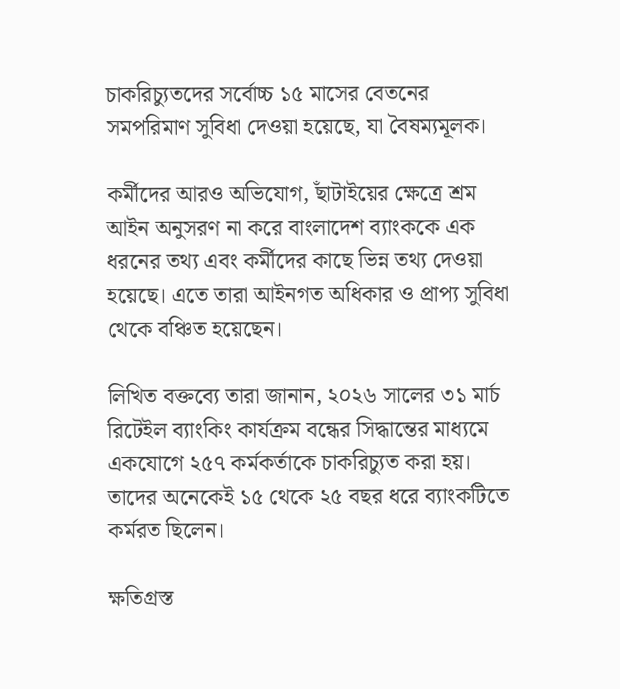চাকরিচ্যুতদের সর্বোচ্চ ১৫ মাসের বেতনের সমপরিমাণ সুবিধা দেওয়া হয়েছে, যা বৈষম্যমূলক।

কর্মীদের আরও অভিযোগ, ছাঁটাইয়ের ক্ষেত্রে শ্রম আইন অনুসরণ না করে বাংলাদেশ ব্যাংককে এক ধরনের তথ্য এবং কর্মীদের কাছে ভিন্ন তথ্য দেওয়া হয়েছে। এতে তারা আইনগত অধিকার ও প্রাপ্য সুবিধা থেকে বঞ্চিত হয়েছেন।

লিখিত বক্তব্যে তারা জানান, ২০২৬ সালের ৩১ মার্চ রিটেইল ব্যাংকিং কার্যক্রম বন্ধের সিদ্ধান্তের মাধ্যমে একযোগে ২৫৭ কর্মকর্তাকে চাকরিচ্যুত করা হয়। তাদের অনেকেই ১৫ থেকে ২৫ বছর ধরে ব্যাংকটিতে কর্মরত ছিলেন।

ক্ষতিগ্রস্ত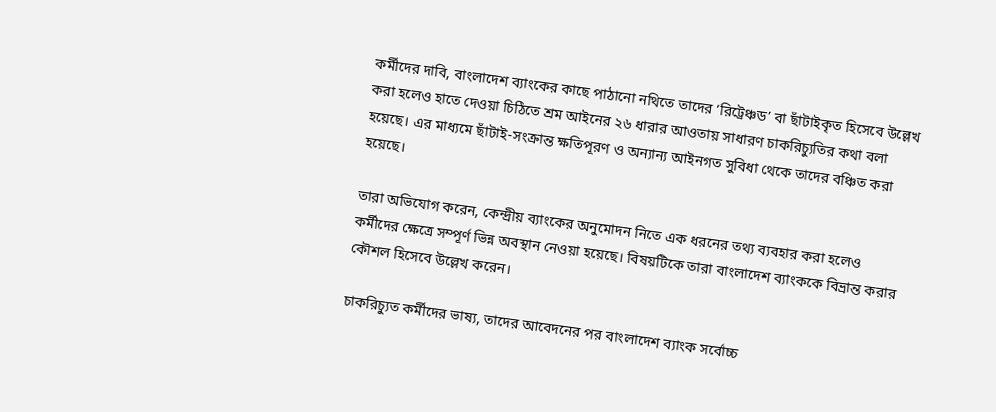কর্মীদের দাবি, বাংলাদেশ ব্যাংকের কাছে পাঠানো নথিতে তাদের ‘রিট্রেঞ্চড’ বা ছাঁটাইকৃত হিসেবে উল্লেখ করা হলেও হাতে দেওয়া চিঠিতে শ্রম আইনের ২৬ ধারার আওতায় সাধারণ চাকরিচ্যুতির কথা বলা হয়েছে। এর মাধ্যমে ছাঁটাই-সংক্রান্ত ক্ষতিপূরণ ও অন্যান্য আইনগত সুবিধা থেকে তাদের বঞ্চিত করা হয়েছে।

তারা অভিযোগ করেন, কেন্দ্রীয় ব্যাংকের অনুমোদন নিতে এক ধরনের তথ্য ব্যবহার করা হলেও কর্মীদের ক্ষেত্রে সম্পূর্ণ ভিন্ন অবস্থান নেওয়া হয়েছে। বিষয়টিকে তারা বাংলাদেশ ব্যাংককে বিভ্রান্ত করার কৌশল হিসেবে উল্লেখ করেন।

চাকরিচ্যুত কর্মীদের ভাষ্য, তাদের আবেদনের পর বাংলাদেশ ব্যাংক সর্বোচ্চ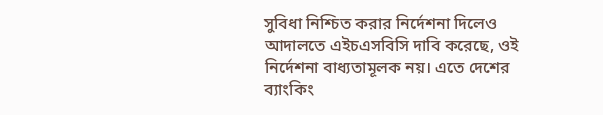সুবিধা নিশ্চিত করার নির্দেশনা দিলেও আদালতে এইচএসবিসি দাবি করেছে, ওই নির্দেশনা বাধ্যতামূলক নয়। এতে দেশের ব্যাংকিং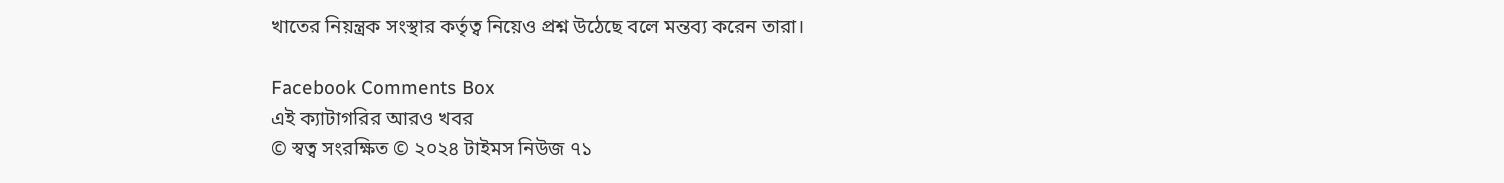খাতের নিয়ন্ত্রক সংস্থার কর্তৃত্ব নিয়েও প্রশ্ন উঠেছে বলে মন্তব্য করেন তারা।

Facebook Comments Box
এই ক্যাটাগরির আরও খবর
© স্বত্ব সংরক্ষিত © ২০২৪ টাইমস নিউজ ৭১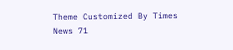Theme Customized By Times News 71